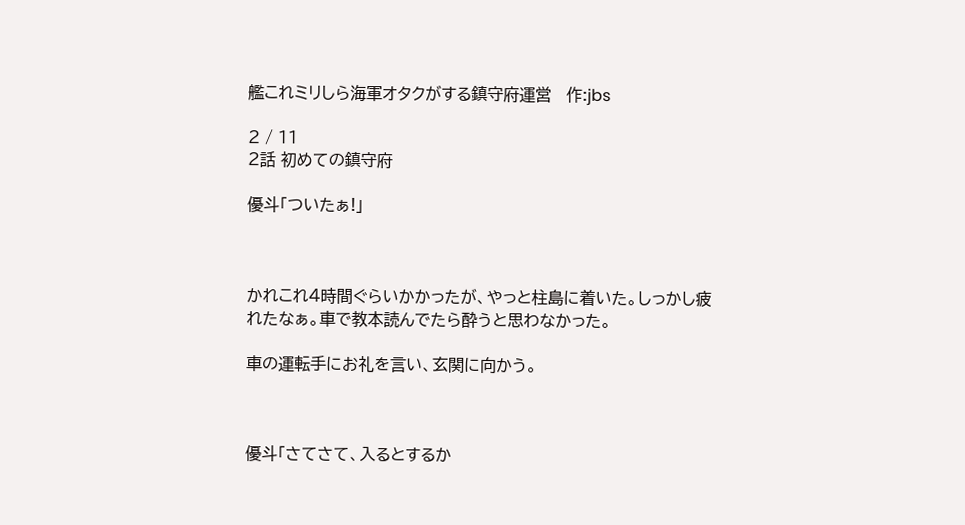艦これミリしら海軍オタクがする鎮守府運営   作:jbs

2 / 11
2話 初めての鎮守府

優斗「ついたぁ!」



かれこれ4時間ぐらいかかったが、やっと柱島に着いた。しっかし疲れたなぁ。車で教本読んでたら酔うと思わなかった。

車の運転手にお礼を言い、玄関に向かう。



優斗「さてさて、入るとするか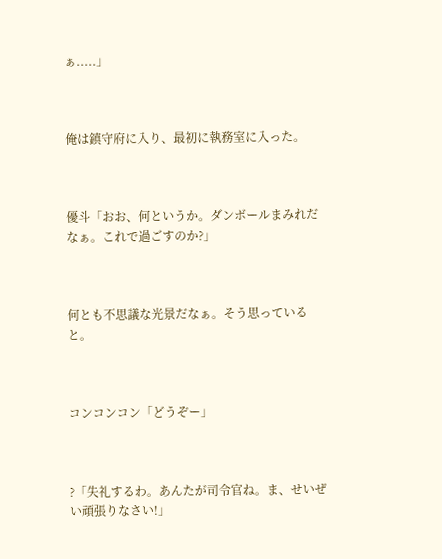ぁ.....」



俺は鎮守府に入り、最初に執務室に入った。



優斗「おお、何というか。ダンボールまみれだなぁ。これで過ごすのか?」



何とも不思議な光景だなぁ。そう思っていると。



コンコンコン「どうぞー」



?「失礼するわ。あんたが司令官ね。ま、せいぜい頑張りなさい!」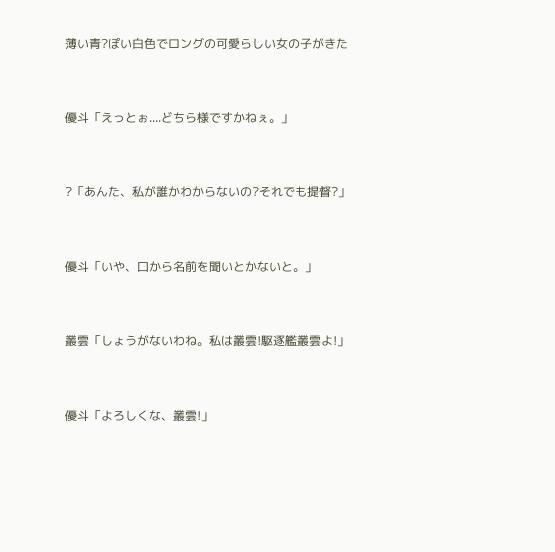薄い青?ぽい白色でロングの可愛らしい女の子がきた



優斗「えっとぉ....どちら様ですかねぇ。」



?「あんた、私が誰かわからないの?それでも提督?」



優斗「いや、口から名前を聞いとかないと。」



叢雲「しょうがないわね。私は叢雲!駆逐艦叢雲よ!」



優斗「よろしくな、叢雲!」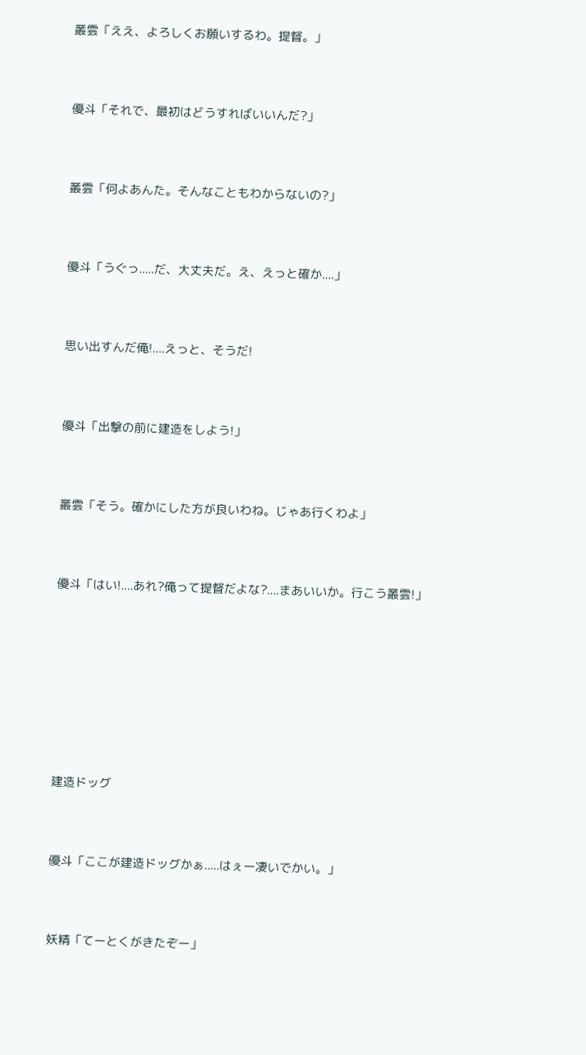叢雲「ええ、よろしくお願いするわ。提督。」



優斗「それで、最初はどうすればいいんだ?」



叢雲「何よあんた。そんなこともわからないの?」



優斗「うぐっ.....だ、大丈夫だ。え、えっと確か....」



思い出すんだ俺!....えっと、そうだ!



優斗「出撃の前に建造をしよう!」



叢雲「そう。確かにした方が良いわね。じゃあ行くわよ」



優斗「はい!....あれ?俺って提督だよな?....まあいいか。行こう叢雲!」









建造ドッグ



優斗「ここが建造ドッグかぁ.....はぇー凄いでかい。」



妖精「てーとくがきたぞー」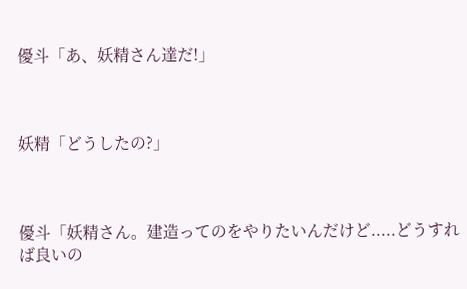優斗「あ、妖精さん達だ!」



妖精「どうしたの?」



優斗「妖精さん。建造ってのをやりたいんだけど.....どうすれば良いの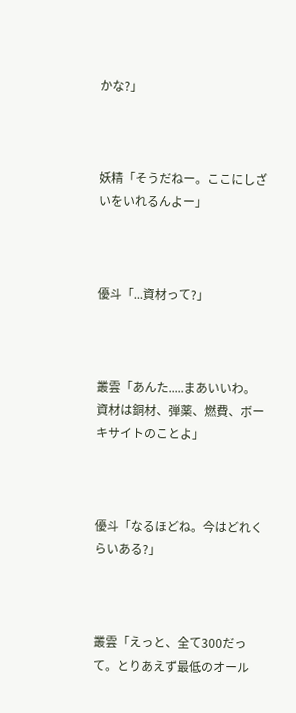かな?」



妖精「そうだねー。ここにしざいをいれるんよー」



優斗「...資材って?」



叢雲「あんた.....まあいいわ。資材は銅材、弾薬、燃費、ボーキサイトのことよ」



優斗「なるほどね。今はどれくらいある?」



叢雲「えっと、全て300だって。とりあえず最低のオール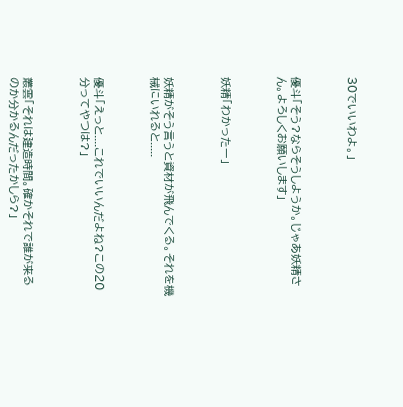30でいいわよ。」



優斗「そう?ならそうしようか。じゃあ妖精さん。よろしくお願いします」



妖精「わかったー」



妖精がそう言うと資材が飛んでくる。それを機械にいれると.....



優斗「えっと....これでいいんだよね?この20分ってやつは?」



叢雲「それは建造時間。確かそれで誰が来るのか分かるんだったかしら?」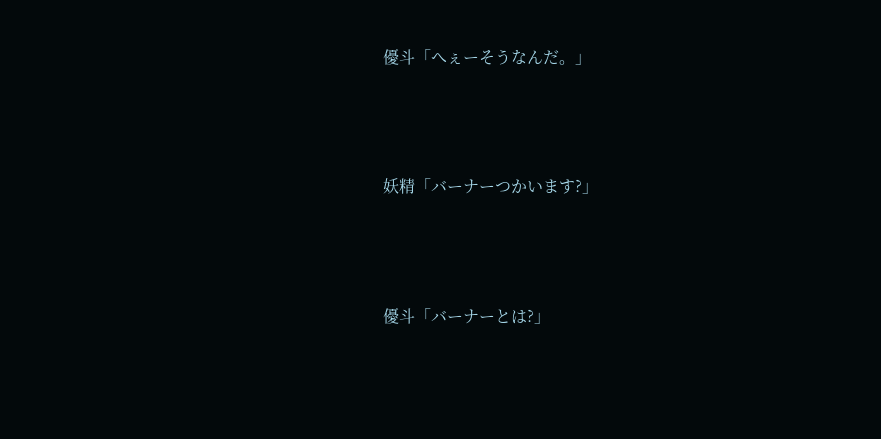優斗「へぇーそうなんだ。」



妖精「バーナーつかいます?」



優斗「バーナーとは?」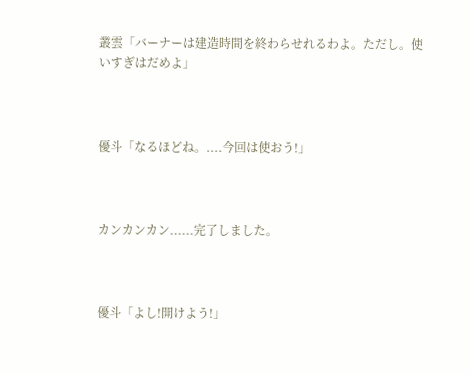叢雲「バーナーは建造時間を終わらせれるわよ。ただし。使いすぎはだめよ」



優斗「なるほどね。....今回は使おう!」



カンカンカン......完了しました。



優斗「よし!開けよう!」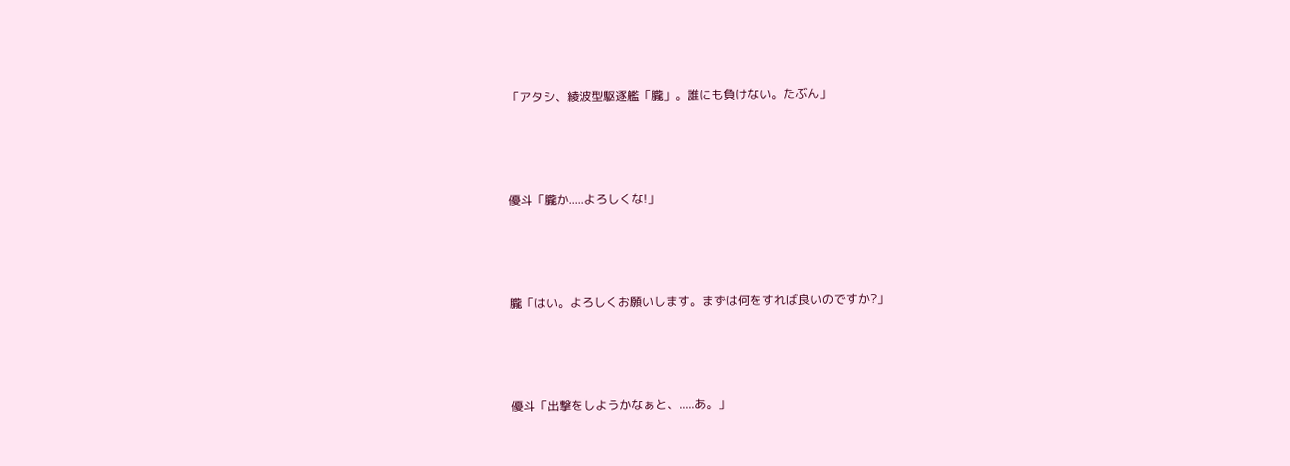「アタシ、綾波型駆逐艦「朧」。誰にも負けない。たぶん」



優斗「朧か.....よろしくな!」



朧「はい。よろしくお願いします。まずは何をすれば良いのですか?」



優斗「出撃をしようかなぁと、.....あ。」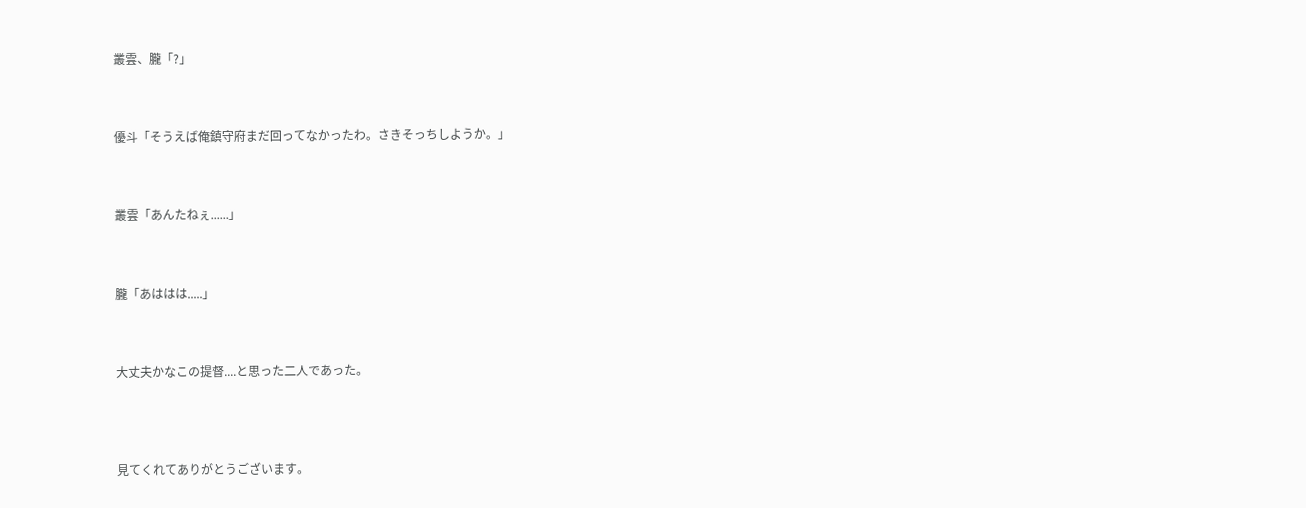叢雲、朧「?」



優斗「そうえば俺鎮守府まだ回ってなかったわ。さきそっちしようか。」



叢雲「あんたねぇ......」



朧「あははは.....」



大丈夫かなこの提督....と思った二人であった。




見てくれてありがとうございます。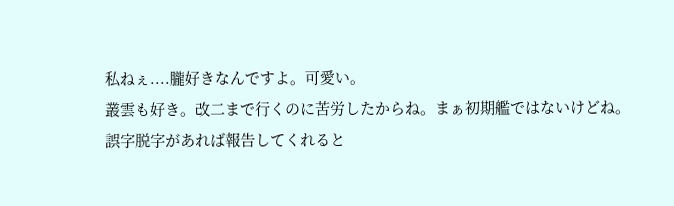私ねぇ....朧好きなんですよ。可愛い。
叢雲も好き。改二まで行くのに苦労したからね。まぁ初期艦ではないけどね。
誤字脱字があれば報告してくれると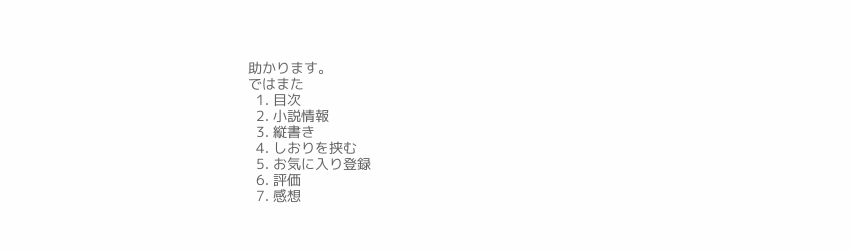助かります。
ではまた
  1. 目次
  2. 小説情報
  3. 縦書き
  4. しおりを挟む
  5. お気に入り登録
  6. 評価
  7. 感想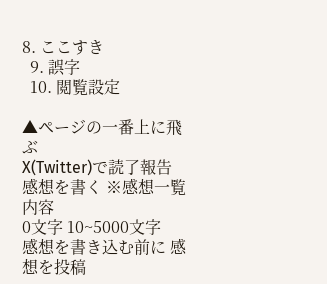8. ここすき
  9. 誤字
  10. 閲覧設定

▲ページの一番上に飛ぶ
X(Twitter)で読了報告
感想を書く ※感想一覧
内容
0文字 10~5000文字
感想を書き込む前に 感想を投稿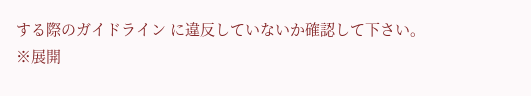する際のガイドライン に違反していないか確認して下さい。
※展開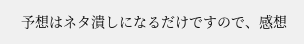予想はネタ潰しになるだけですので、感想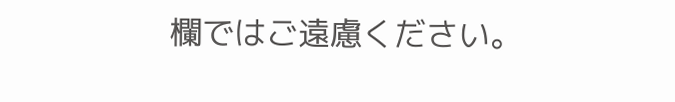欄ではご遠慮ください。